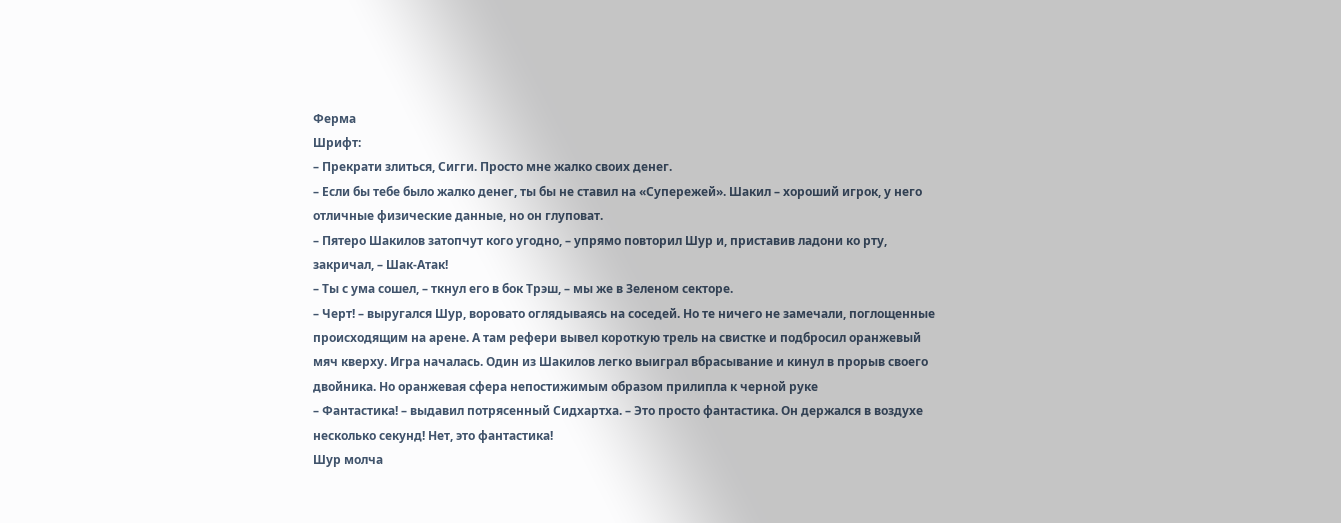Ферма
Шрифт:
– Прекрати злиться, Сигги. Просто мне жалко своих денег.
– Если бы тебе было жалко денег, ты бы не ставил на «Супережей». Шакил – хороший игрок, у него отличные физические данные, но он глуповат.
– Пятеро Шакилов затопчут кого угодно, – упрямо повторил Шур и, приставив ладони ко рту, закричал, – Шак-Атак!
– Ты с ума сошел, – ткнул его в бок Трэш, – мы же в Зеленом секторе.
– Черт! – выругался Шур, воровато оглядываясь на соседей. Но те ничего не замечали, поглощенные происходящим на арене. А там рефери вывел короткую трель на свистке и подбросил оранжевый мяч кверху. Игра началась. Один из Шакилов легко выиграл вбрасывание и кинул в прорыв своего двойника. Но оранжевая сфера непостижимым образом прилипла к черной руке
– Фантастика! – выдавил потрясенный Сидхартха. – Это просто фантастика. Он держался в воздухе несколько секунд! Нет, это фантастика!
Шур молча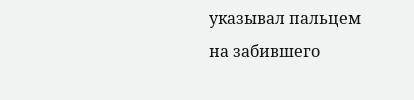указывал пальцем на забившего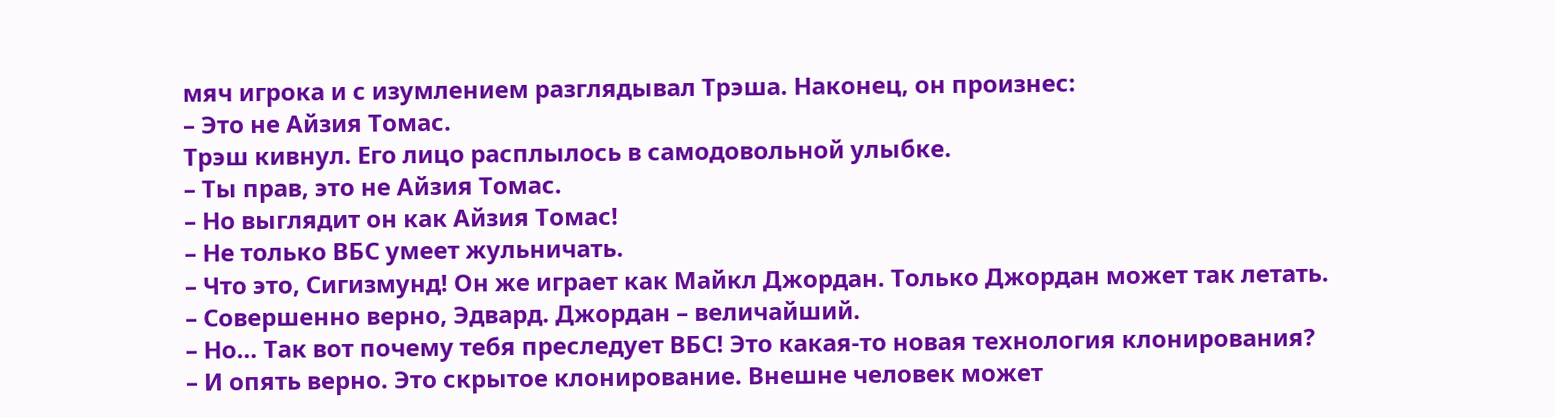мяч игрока и с изумлением разглядывал Трэша. Наконец, он произнес:
– Это не Айзия Томас.
Трэш кивнул. Его лицо расплылось в самодовольной улыбке.
– Ты прав, это не Айзия Томас.
– Но выглядит он как Айзия Томас!
– Не только ВБС умеет жульничать.
– Что это, Сигизмунд! Он же играет как Майкл Джордан. Только Джордан может так летать.
– Совершенно верно, Эдвард. Джордан – величайший.
– Но… Так вот почему тебя преследует ВБС! Это какая-то новая технология клонирования?
– И опять верно. Это скрытое клонирование. Внешне человек может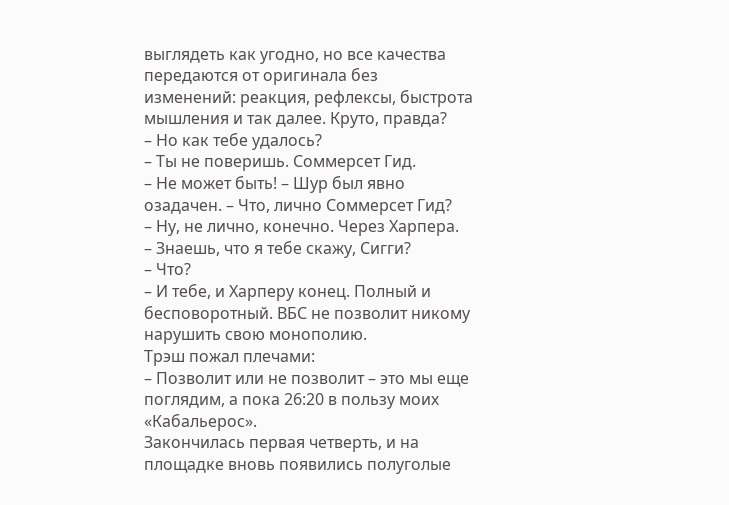выглядеть как угодно, но все качества передаются от оригинала без изменений: реакция, рефлексы, быстрота мышления и так далее. Круто, правда?
– Но как тебе удалось?
– Ты не поверишь. Соммерсет Гид.
– Не может быть! – Шур был явно озадачен. – Что, лично Соммерсет Гид?
– Ну, не лично, конечно. Через Харпера.
– Знаешь, что я тебе скажу, Сигги?
– Что?
– И тебе, и Харперу конец. Полный и бесповоротный. ВБС не позволит никому нарушить свою монополию.
Трэш пожал плечами:
– Позволит или не позволит – это мы еще поглядим, а пока 26:20 в пользу моих «Кабальерос».
Закончилась первая четверть, и на площадке вновь появились полуголые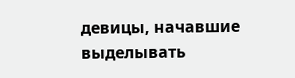девицы, начавшие выделывать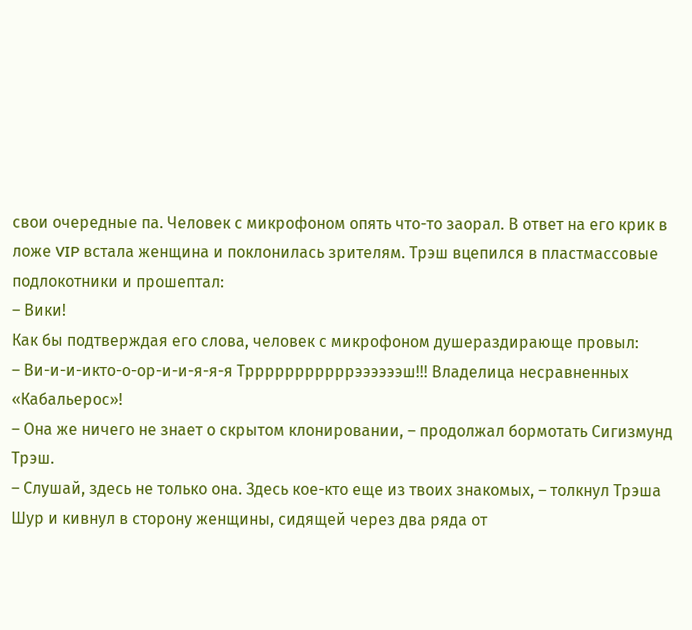свои очередные па. Человек с микрофоном опять что-то заорал. В ответ на его крик в ложе VIP встала женщина и поклонилась зрителям. Трэш вцепился в пластмассовые подлокотники и прошептал:
– Вики!
Как бы подтверждая его слова, человек с микрофоном душераздирающе провыл:
– Ви-и-и-икто-о-ор-и-и-я-я-я Трррррррррррээээээш!!! Владелица несравненных «Кабальерос»!
– Она же ничего не знает о скрытом клонировании, – продолжал бормотать Сигизмунд Трэш.
– Слушай, здесь не только она. Здесь кое-кто еще из твоих знакомых, – толкнул Трэша Шур и кивнул в сторону женщины, сидящей через два ряда от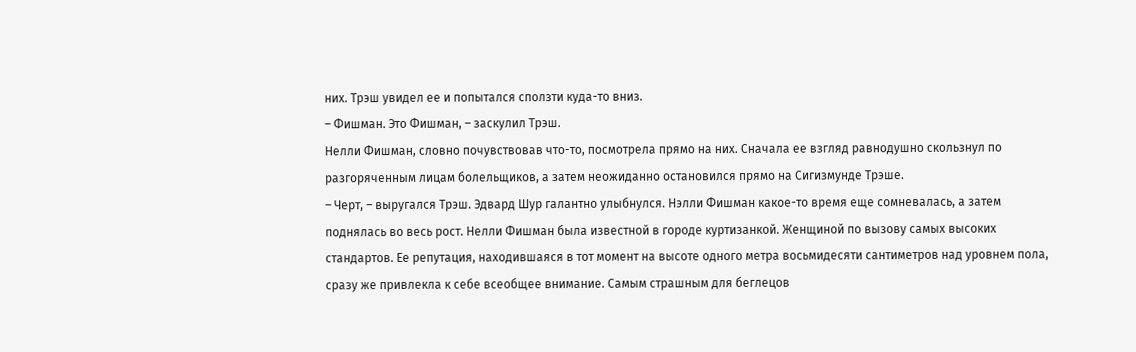них. Трэш увидел ее и попытался сползти куда-то вниз.
– Фишман. Это Фишман, – заскулил Трэш.
Нелли Фишман, словно почувствовав что-то, посмотрела прямо на них. Сначала ее взгляд равнодушно скользнул по разгоряченным лицам болельщиков, а затем неожиданно остановился прямо на Сигизмунде Трэше.
– Черт, – выругался Трэш. Эдвард Шур галантно улыбнулся. Нэлли Фишман какое-то время еще сомневалась, а затем поднялась во весь рост. Нелли Фишман была известной в городе куртизанкой. Женщиной по вызову самых высоких стандартов. Ее репутация, находившаяся в тот момент на высоте одного метра восьмидесяти сантиметров над уровнем пола, сразу же привлекла к себе всеобщее внимание. Самым страшным для беглецов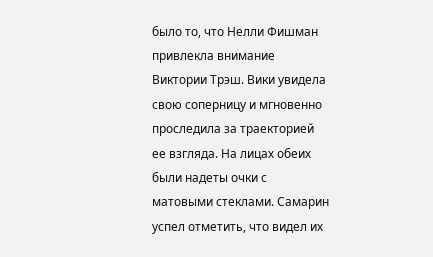было то, что Нелли Фишман привлекла внимание Виктории Трэш. Вики увидела свою соперницу и мгновенно проследила за траекторией ее взгляда. На лицах обеих были надеты очки с матовыми стеклами. Самарин успел отметить, что видел их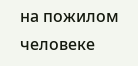на пожилом человеке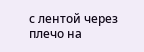с лентой через плечо на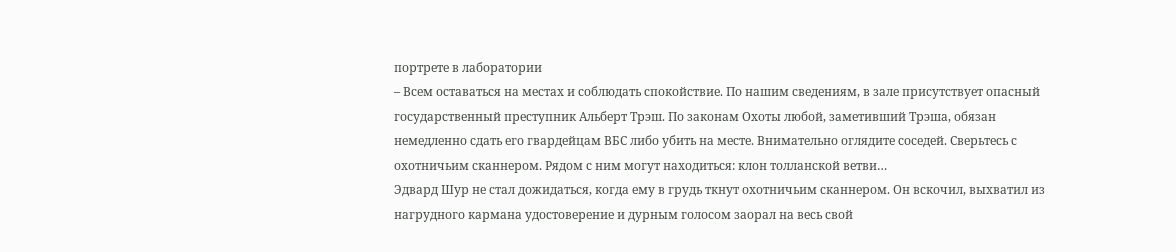портрете в лаборатории
– Всем оставаться на местах и соблюдать спокойствие. По нашим сведениям, в зале присутствует опасный государственный преступник Альберт Трэш. По законам Охоты любой, заметивший Трэша, обязан немедленно сдать его гвардейцам ВБС либо убить на месте. Внимательно оглядите соседей. Сверьтесь с охотничьим сканнером. Рядом с ним могут находиться: клон толланской ветви…
Эдвард Шур не стал дожидаться, когда ему в грудь ткнут охотничьим сканнером. Он вскочил, выхватил из нагрудного кармана удостоверение и дурным голосом заорал на весь свой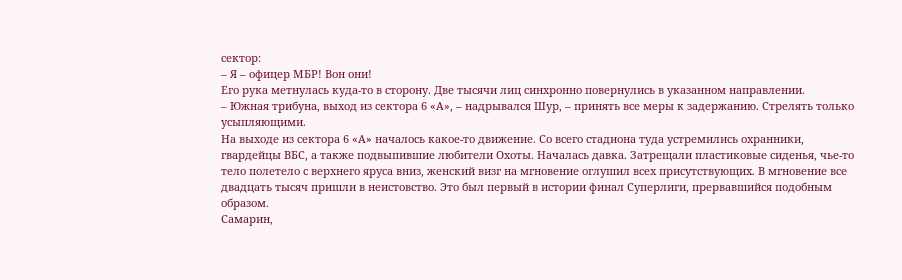сектор:
– Я – офицер МБР! Вон они!
Его рука метнулась куда-то в сторону. Две тысячи лиц синхронно повернулись в указанном направлении.
– Южная трибуна, выход из сектора 6 «А», – надрывался Шур, – принять все меры к задержанию. Стрелять только усыпляющими.
На выходе из сектора 6 «А» началось какое-то движение. Со всего стадиона туда устремились охранники, гвардейцы ВБС, а также подвыпившие любители Охоты. Началась давка. Затрещали пластиковые сиденья, чье-то тело полетело с верхнего яруса вниз, женский визг на мгновение оглушил всех присутствующих. В мгновение все двадцать тысяч пришли в неистовство. Это был первый в истории финал Суперлиги, прервавшийся подобным образом.
Самарин,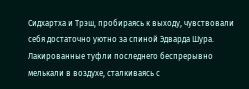Сидхартха и Трэш, пробираясь к выходу, чувствовали себя достаточно уютно за спиной Эдварда Шура. Лакированные туфли последнего беспрерывно мелькали в воздухе, сталкиваясь с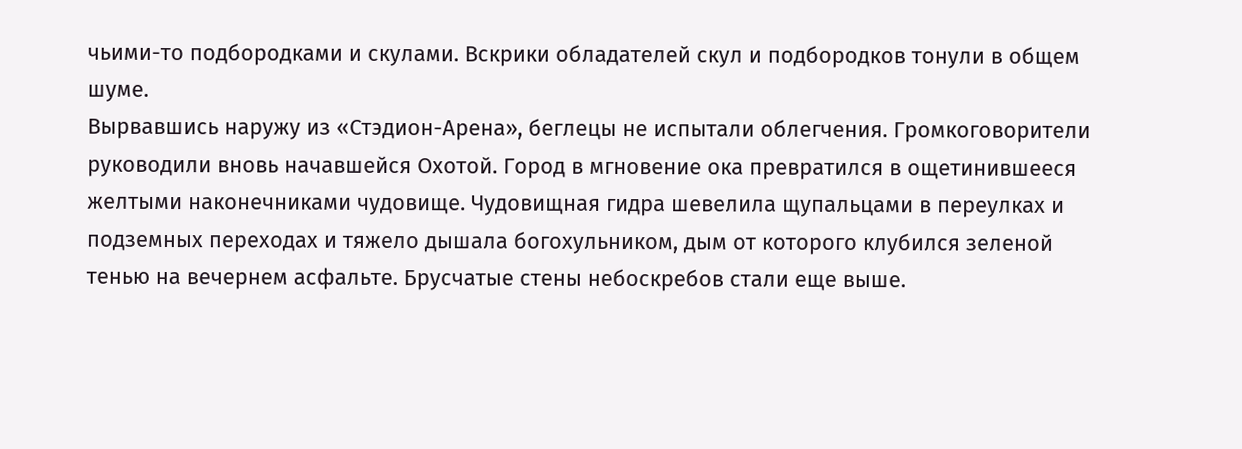чьими-то подбородками и скулами. Вскрики обладателей скул и подбородков тонули в общем шуме.
Вырвавшись наружу из «Стэдион-Арена», беглецы не испытали облегчения. Громкоговорители руководили вновь начавшейся Охотой. Город в мгновение ока превратился в ощетинившееся желтыми наконечниками чудовище. Чудовищная гидра шевелила щупальцами в переулках и подземных переходах и тяжело дышала богохульником, дым от которого клубился зеленой тенью на вечернем асфальте. Брусчатые стены небоскребов стали еще выше.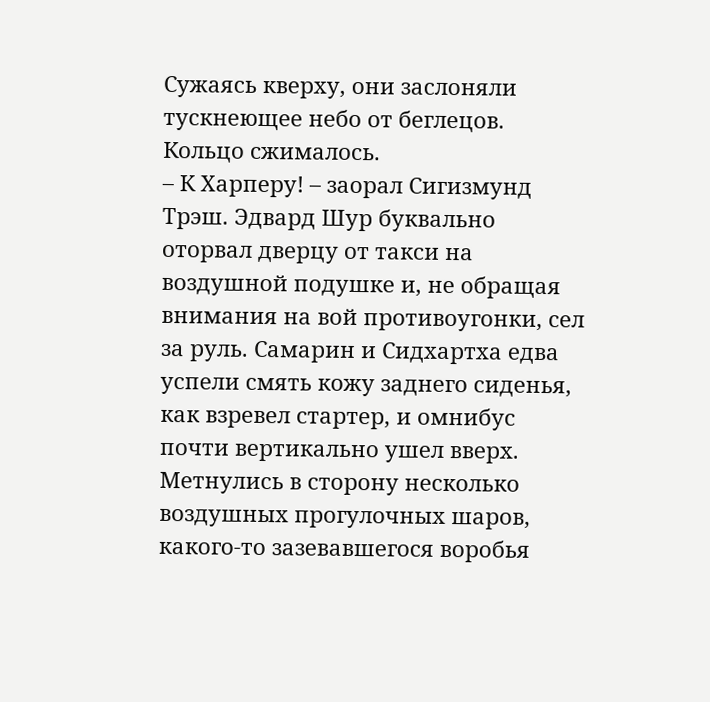Сужаясь кверху, они заслоняли тускнеющее небо от беглецов. Кольцо сжималось.
– К Харперу! – заорал Сигизмунд Трэш. Эдвард Шур буквально оторвал дверцу от такси на воздушной подушке и, не обращая внимания на вой противоугонки, сел за руль. Самарин и Сидхартха едва успели смять кожу заднего сиденья, как взревел стартер, и омнибус почти вертикально ушел вверх. Метнулись в сторону несколько воздушных прогулочных шаров, какого-то зазевавшегося воробья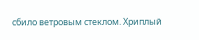сбило ветровым стеклом. Хриплый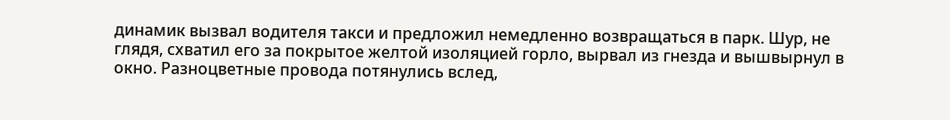динамик вызвал водителя такси и предложил немедленно возвращаться в парк. Шур, не глядя, схватил его за покрытое желтой изоляцией горло, вырвал из гнезда и вышвырнул в окно. Разноцветные провода потянулись вслед,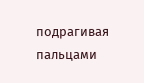подрагивая пальцами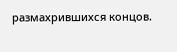размахрившихся концов.